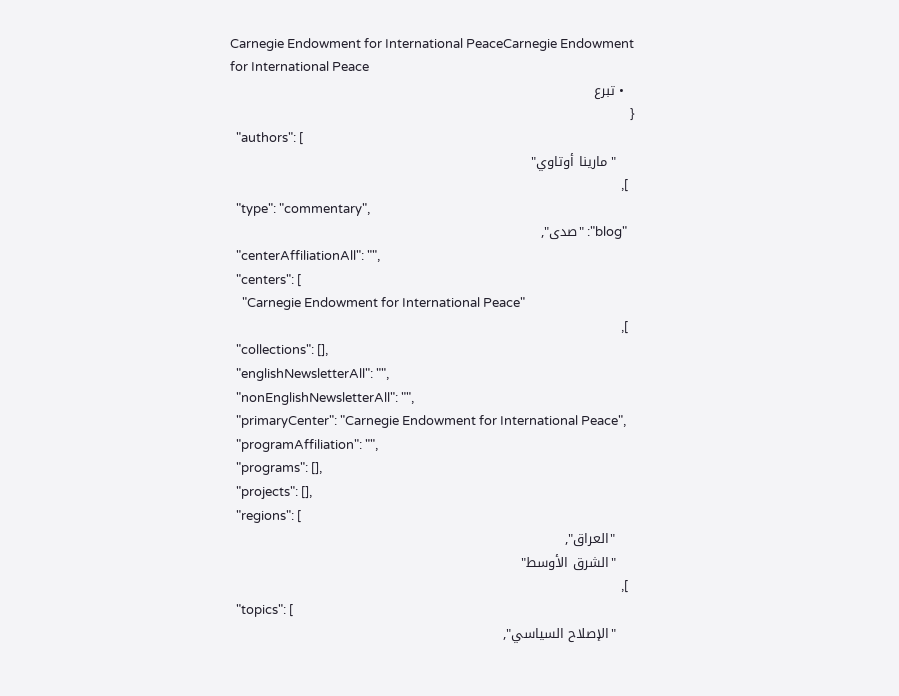Carnegie Endowment for International PeaceCarnegie Endowment for International Peace
  • تبرع
{
  "authors": [
    "مارينا أوتاوي"
  ],
  "type": "commentary",
  "blog": "صدى",
  "centerAffiliationAll": "",
  "centers": [
    "Carnegie Endowment for International Peace"
  ],
  "collections": [],
  "englishNewsletterAll": "",
  "nonEnglishNewsletterAll": "",
  "primaryCenter": "Carnegie Endowment for International Peace",
  "programAffiliation": "",
  "programs": [],
  "projects": [],
  "regions": [
    "العراق",
    "الشرق الأوسط"
  ],
  "topics": [
    "الإصلاح السياسي",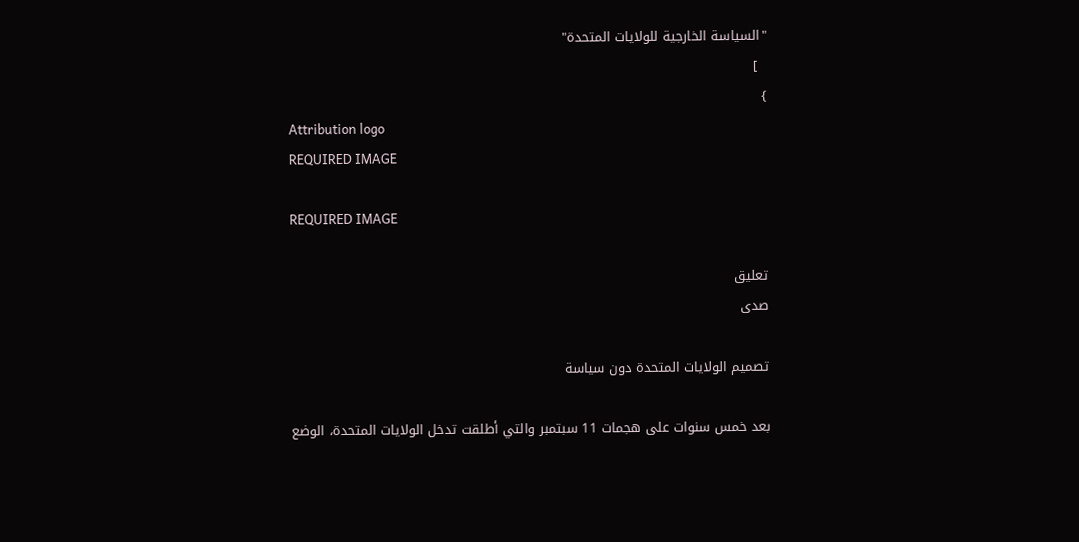"السياسة الخارجية للولايات المتحدة"
  ]
}
Attribution logo
REQUIRED IMAGE

REQUIRED IMAGE

تعليق
صدى

تصميم الولايات المتحدة دون سياسة

بعد خمس سنوات على هجمات 11 سبتمبر والتي أطلقت تدخل الولايات المتحدة، الوضع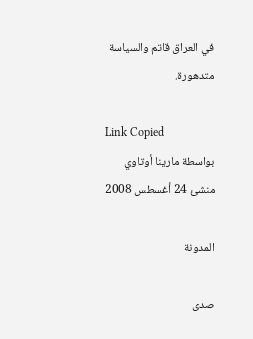في العراق قاتم والسياسة متدهورة.

Link Copied
بواسطة مارينا أوتاوي
منشئ 24 أغسطس 2008

المدونة

صدى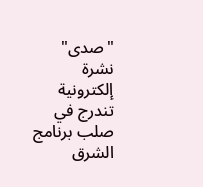"صدى" نشرة إلكترونية تندرج في صلب برنامج الشرق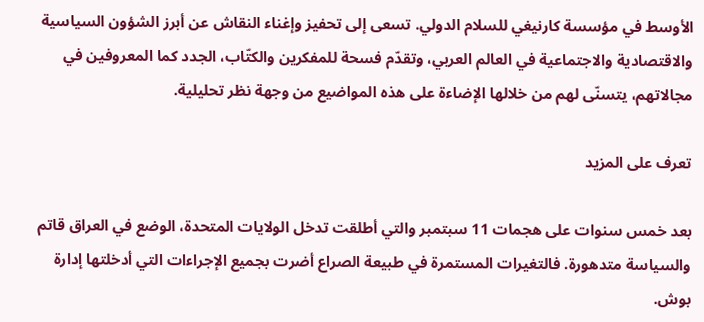الأوسط في مؤسسة كارنيغي للسلام الدولي. تسعى إلى تحفيز وإغناء النقاش عن أبرز الشؤون السياسية والاقتصادية والاجتماعية في العالم العربي، وتقدّم فسحة للمفكرين والكتّاب، الجدد كما المعروفين في مجالاتهم، يتسنّى لهم من خلالها الإضاءة على هذه المواضيع من وجهة نظر تحليلية.

تعرف على المزيد

بعد خمس سنوات على هجمات 11 سبتمبر والتي أطلقت تدخل الولايات المتحدة، الوضع في العراق قاتم والسياسة متدهورة. فالتغيرات المستمرة في طبيعة الصراع أضرت بجميع الإجراءات التي أدخلتها إدارة بوش.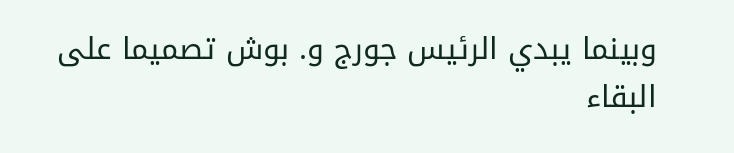وبينما يبدي الرئيس جورج و. بوش تصميما على البقاء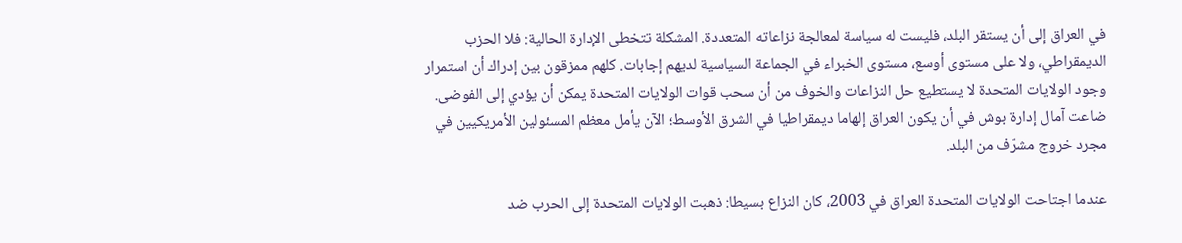في العراق إلى أن يستقر البلد، فليست له سياسة لمعالجة نزاعاته المتعددة. المشكلة تتخطى الإدارة الحالية: فلا الحزب الديمقراطي، ولا على مستوى أوسع، مستوى الخبراء في الجماعة السياسية لديهم إجابات. كلهم ممزقون بين إدراك أن استمرار وجود الولايات المتحدة لا يستطيع حل النزاعات والخوف من أن سحب قوات الولايات المتحدة يمكن أن يؤدي إلى الفوضى. ضاعت آمال إدارة بوش في أن يكون العراق إلهاما ديمقراطيا في الشرق الأوسط؛ الآن يأمل معظم المسئولين الأمريكيين في مجرد خروج مشرّف من البلد.

عندما اجتاحت الولايات المتحدة العراق في 2003، كان النزاع بسيطا: ذهبت الولايات المتحدة إلى الحرب ضد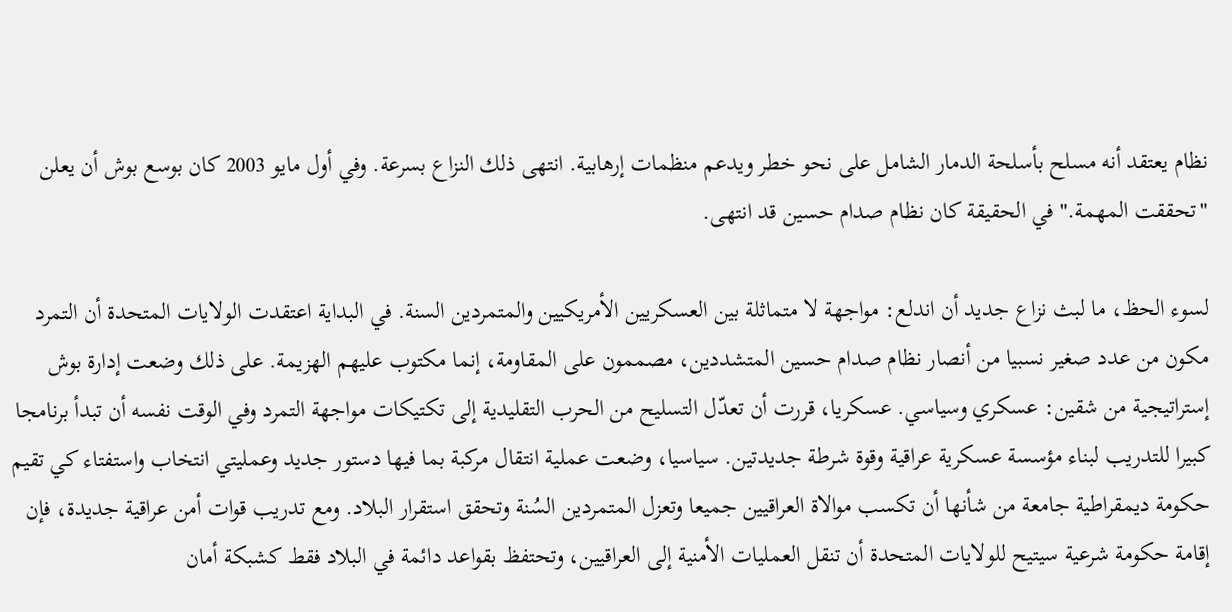نظام يعتقد أنه مسلح بأسلحة الدمار الشامل على نحو خطر ويدعم منظمات إرهابية. انتهى ذلك النزاع بسرعة. وفي أول مايو 2003 كان بوسع بوش أن يعلن "تحققت المهمة." في الحقيقة كان نظام صدام حسين قد انتهى.

لسوء الحظ، ما لبث نزاع جديد أن اندلع: مواجهة لا متماثلة بين العسكريين الأمريكيين والمتمردين السنة. في البداية اعتقدت الولايات المتحدة أن التمرد مكون من عدد صغير نسبيا من أنصار نظام صدام حسين المتشددين، مصممون على المقاومة، إنما مكتوب عليهم الهزيمة. على ذلك وضعت إدارة بوش إستراتيجية من شقين: عسكري وسياسي. عسكريا، قررت أن تعدّل التسليح من الحرب التقليدية إلى تكتيكات مواجهة التمرد وفي الوقت نفسه أن تبدأ برنامجا كبيرا للتدريب لبناء مؤسسة عسكرية عراقية وقوة شرطة جديدتين. سياسيا، وضعت عملية انتقال مركبة بما فيها دستور جديد وعمليتي انتخاب واستفتاء كي تقيم حكومة ديمقراطية جامعة من شأنها أن تكسب موالاة العراقيين جميعا وتعزل المتمردين السُنة وتحقق استقرار البلاد. ومع تدريب قوات أمن عراقية جديدة، فإن إقامة حكومة شرعية سيتيح للولايات المتحدة أن تنقل العمليات الأمنية إلى العراقيين، وتحتفظ بقواعد دائمة في البلاد فقط كشبكة أمان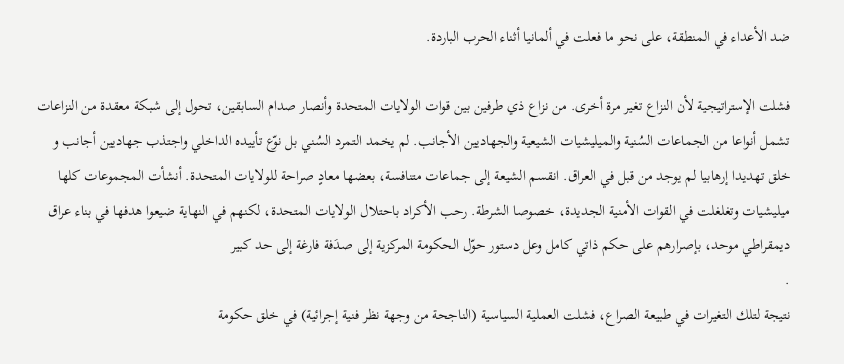ضد الأعداء في المنطقة، على نحو ما فعلت في ألمانيا أثناء الحرب الباردة.

فشلت الإستراتيجية لأن النزاع تغير مرة أخرى. من نزاع ذي طرفين بين قوات الولايات المتحدة وأنصار صدام السابقين، تحول إلى شبكة معقدة من النزاعات تشمل أنواعا من الجماعات السُنية والميليشيات الشيعية والجهاديين الأجانب. لم يخمد التمرد السُني بل نوّع تأييده الداخلي واجتذب جهاديين أجانب و خلق تهديدا إرهابيا لم يوجد من قبل في العراق. انقسم الشيعة إلى جماعات متنافسة، بعضها معادٍ صراحة للولايات المتحدة. أنشأت المجموعات كلها ميليشيات وتغلغلت في القوات الأمنية الجديدة، خصوصا الشرطة. رحب الأكراد باحتلال الولايات المتحدة، لكنهم في النهاية ضيعوا هدفها في بناء عراق ديمقراطي موحد، بإصرارهم على حكم ذاتي كامل وعل دستور حوّل الحكومة المركزية إلى صدَفة فارغة إلى حد كبير
.
نتيجة لتلك التغيرات في طبيعة الصراع، فشلت العملية السياسية (الناجحة من وجهة نظر فنية إجرائية) في خلق حكومة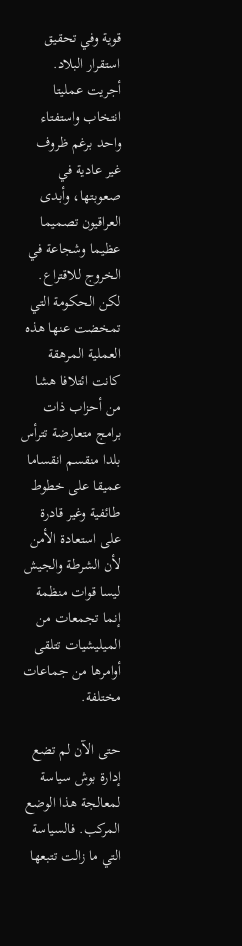قوية وفي تحقيق استقرار البلاد. أجريت عمليتا انتخاب واستفتاء واحد برغم ظروف غير عادية في صعوبتها، وأبدى العراقيون تصميما عظيما وشجاعة في الخروج للاقتراع. لكن الحكومة التي تمخضت عنها هذه العملية المرهقة كانت ائتلافا هشا من أحزاب ذات برامج متعارضة تترأس بلدا منقسم انقساما عميقا على خطوط طائفية وغير قادرة على استعادة الأمن لأن الشرطة والجيش ليسا قوات منظمة إنما تجمعات من الميليشيات تتلقى أوامرها من جماعات مختلفة.

حتى الآن لم تضع إدارة بوش سياسة لمعالجة هذا الوضع المركب. فالسياسة التي ما زالت تتبعها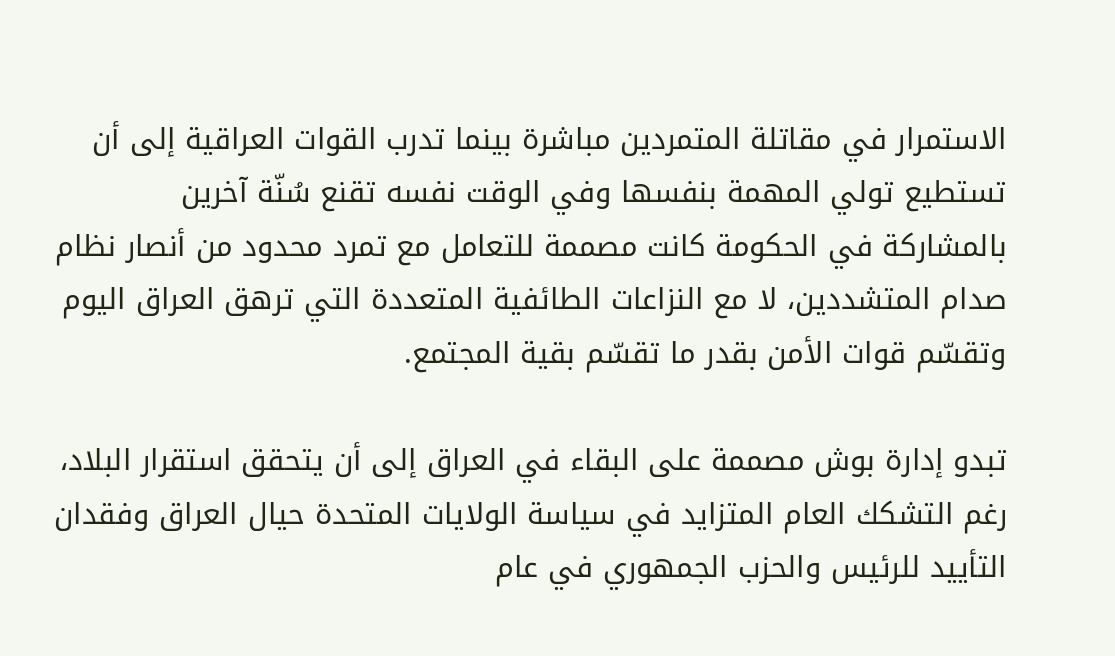الاستمرار في مقاتلة المتمردين مباشرة بينما تدرب القوات العراقية إلى أن تستطيع تولي المهمة بنفسها وفي الوقت نفسه تقنع سُنّة آخرين بالمشاركة في الحكومة كانت مصممة للتعامل مع تمرد محدود من أنصار نظام صدام المتشددين، لا مع النزاعات الطائفية المتعددة التي ترهق العراق اليوم وتقسّم قوات الأمن بقدر ما تقسّم بقية المجتمع.

تبدو إدارة بوش مصممة على البقاء في العراق إلى أن يتحقق استقرار البلاد، رغم التشكك العام المتزايد في سياسة الولايات المتحدة حيال العراق وفقدان التأييد للرئيس والحزب الجمهوري في عام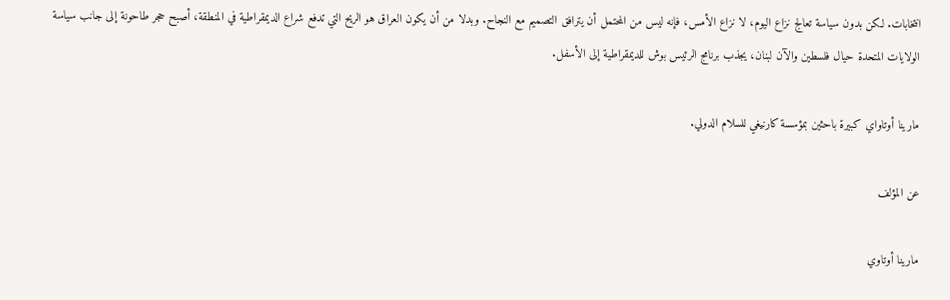انتخابات. لكن بدون سياسة تعالج نزاع اليوم، لا نزاع الأمس، فإنه ليس من المحتمل أن يترافق التصميم مع النجاح. وبدلا من أن يكون العراق هو الريح التي تدفع شراع الديمقراطية في المنطقة، أصبح حجر طاحونة إلى جانب سياسة الولايات المتحدة حيال فلسطين والآن لبنان، يجذب برنامج الرئيس بوش للديمقراطية إلى الأسفل.

مارينا أوتاواي كبيرة باحثين بمؤسسة كارنيغي للسلام الدولي.

عن المؤلف

مارينا أوتاوي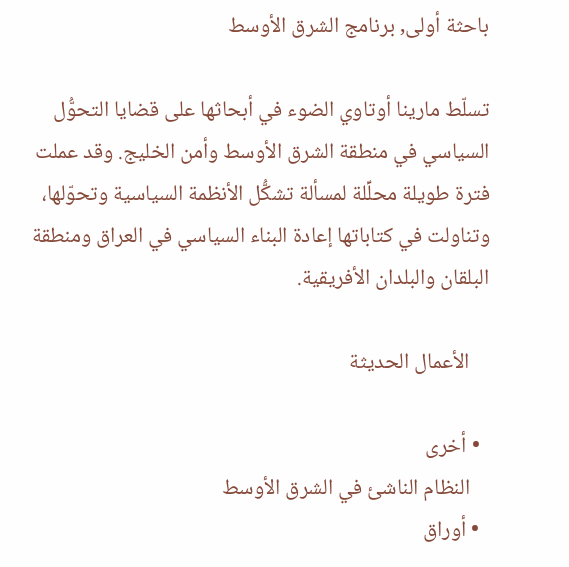باحثة أولى, برنامج الشرق الأوسط

تسلّط مارينا أوتاوي الضوء في أبحاثها على قضايا التحوُّل السياسي في منطقة الشرق الأوسط وأمن الخليج. وقد عملت فترة طويلة محلِّلة لمسألة تشكُّل الأنظمة السياسية وتحوّلها، وتناولت في كتاباتها إعادة البناء السياسي في العراق ومنطقة البلقان والبلدان الأفريقية.

    الأعمال الحديثة

  • أخرى
    النظام الناشئ في الشرق الأوسط
  • أوراق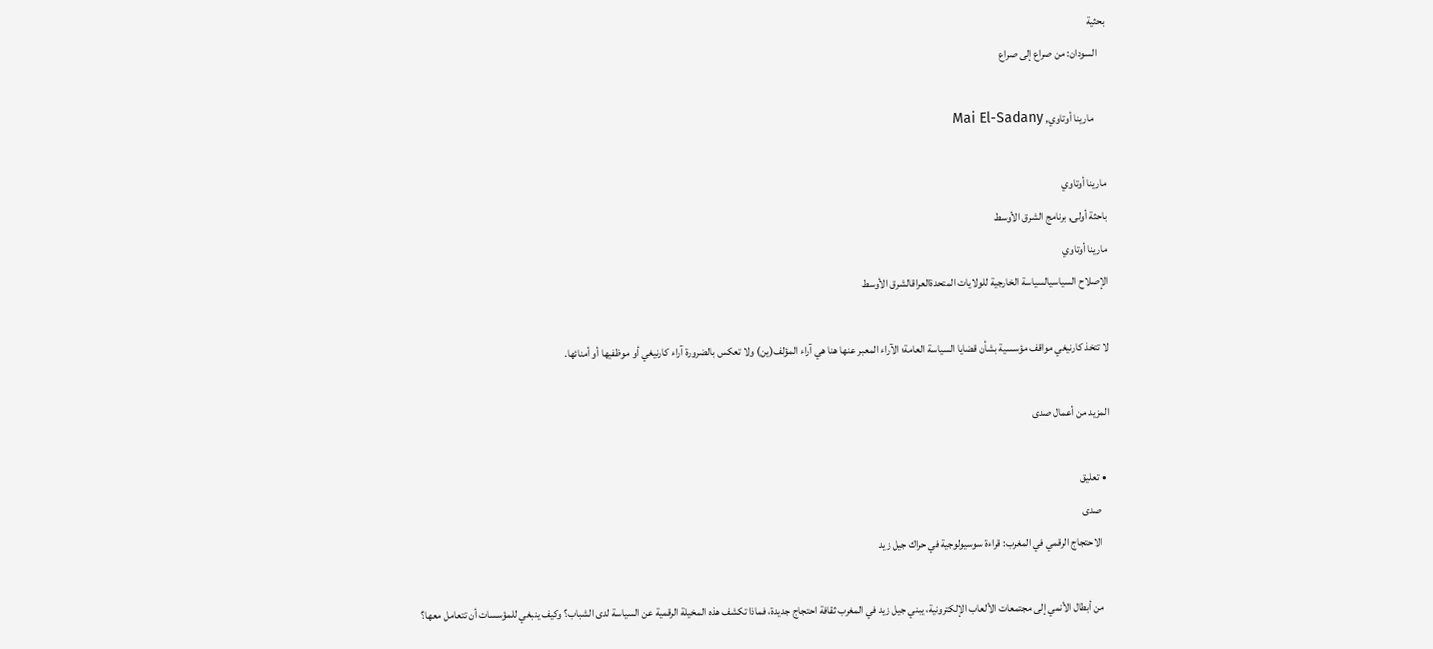بحثية
    السودان: من صراع إلى صراع

      مارينا أوتاوي, Mai El-Sadany

مارينا أوتاوي
باحثة أولى, برنامج الشرق الأوسط
مارينا أوتاوي
الإصلاح السياسيالسياسة الخارجية للولايات المتحدةالعراقالشرق الأوسط

لا تتخذ كارنيغي مواقف مؤسسية بشأن قضايا السياسة العامة؛ الآراء المعبر عنها هنا هي آراء المؤلف(ين) ولا تعكس بالضرورة آراء كارنيغي أو موظفيها أو أمنائها.

المزيد من أعمال صدى

  • تعليق
    صدى
    الاحتجاج الرقمي في المغرب: قراءة سوسيولوجية في حراك جيل زيد

    من أبطال الأنمي إلى مجتمعات الألعاب الإلكترونية، يبني جيل زيد في المغرب ثقافة احتجاج جديدة، فماذا تكشف هذه المخيلة الرقمية عن السياسة لدى الشباب؟ وكيف ينبغي للمؤسسات أن تتعامل معها؟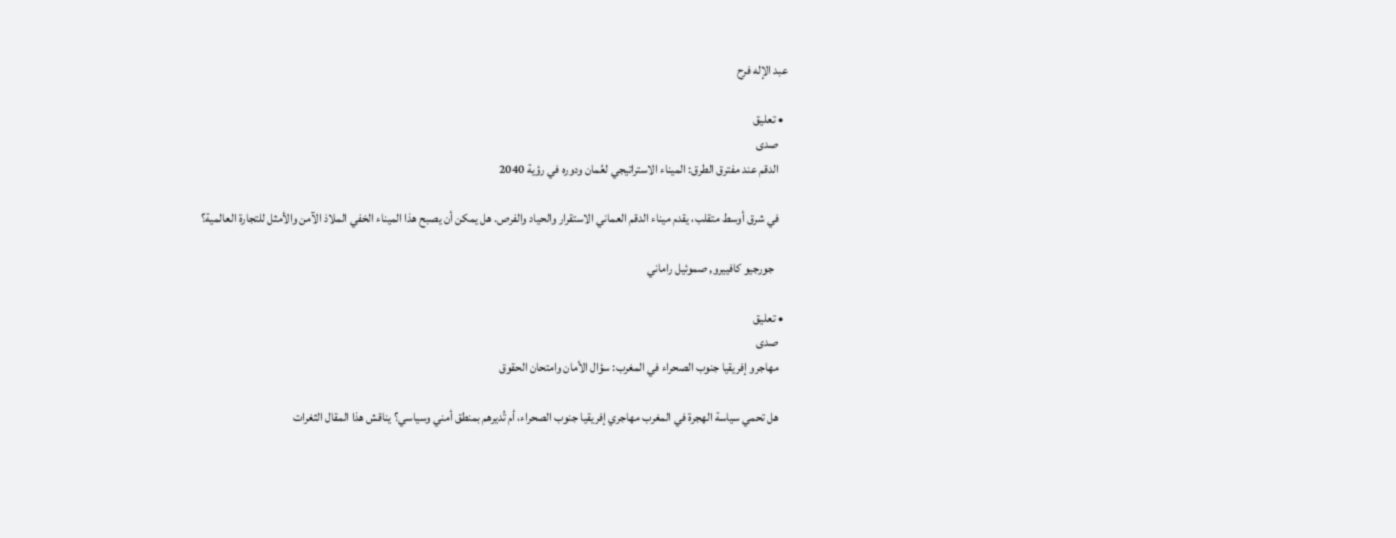عبد الإله فرح

  • تعليق
    صدى
    الدقم عند مفترق الطرق: الميناء الاستراتيجي لعُمان ودوره في رؤية 2040

    في شرق أوسط متقلب، يقدم ميناء الدقم العماني الاستقرار والحياد والفرص. هل يمكن أن يصبح هذا الميناء الخفي الملاذ الآمن والأمثل للتجارة العالمية؟

      جورجيو كافييرو, صموئيل راماني

  • تعليق
    صدى
    مهاجرو إفريقيا جنوب الصحراء في المغرب: سؤال الأمان وامتحان الحقوق

    هل تحمي سياسة الهجرة في المغرب مهاجري إفريقيا جنوب الصحراء، أم تُديرهم بمنطق أمني وسياسي؟ يناقش هذا المقال الثغرات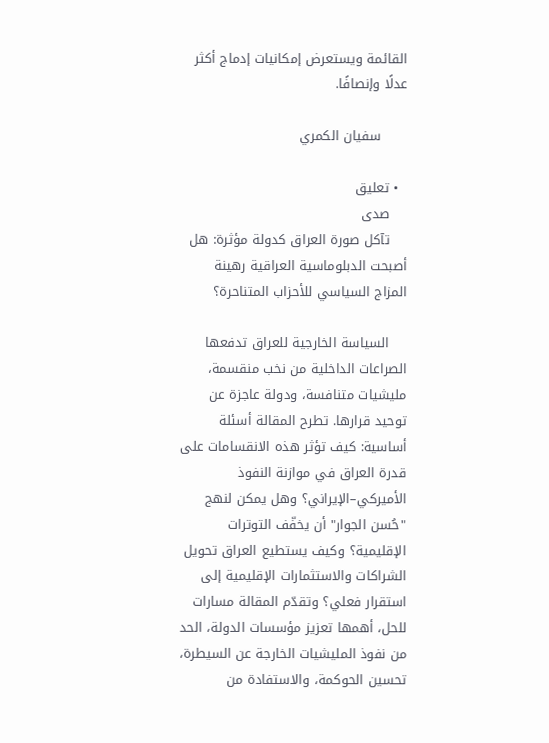القائمة ويستعرض إمكانيات إدماج أكثر عدلًا وإنصافًا.

      سفيان الكمري

  • تعليق
    صدى
    تآكل صورة العراق كدولة مؤثرة: هل أصبحت الدبلوماسية العراقية رهينة المزاج السياسي للأحزاب المتناحرة؟

    السياسة الخارجية للعراق تدفعها الصراعات الداخلية من نخب منقسمة، مليشيات متنافسة، ودولة عاجزة عن توحيد قرارها. تطرح المقالة أسئلة أساسية: كيف تؤثر هذه الانقسامات على قدرة العراق في موازنة النفوذ الأميركي–الإيراني؟ وهل يمكن لنهج "حُسن الجوار" أن يخفّف التوترات الإقليمية؟ وكيف يستطيع العراق تحويل الشراكات والاستثمارات الإقليمية إلى استقرار فعلي؟ وتقدّم المقالة مسارات للحل، أهمها تعزيز مؤسسات الدولة، الحد من نفوذ المليشيات الخارجة عن السيطرة، تحسين الحوكمة، والاستفادة من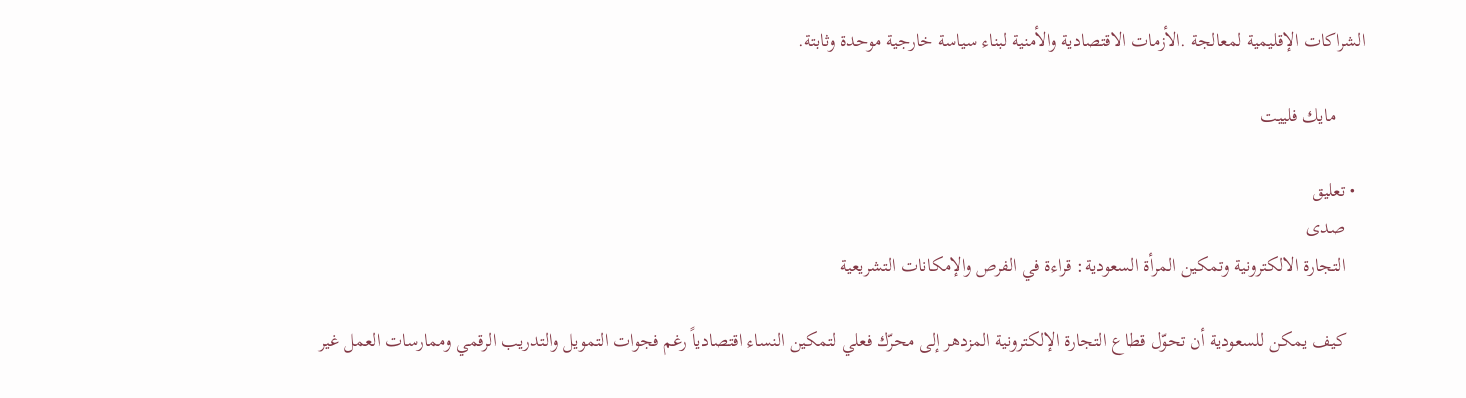الشراكات الإقليمية لمعالجة .الأزمات الاقتصادية والأمنية لبناء سياسة خارجية موحدة وثابتة.

      مايك فلييت

  • تعليق
    صدى
    التجارة الالكترونية وتمكين المرأة السعودية: قراءة في الفرص والإمكانات التشريعية

    كيف يمكن للسعودية أن تحوّل قطاع التجارة الإلكترونية المزدهر إلى محرّك فعلي لتمكين النساء اقتصادياً رغم فجوات التمويل والتدريب الرقمي وممارسات العمل غير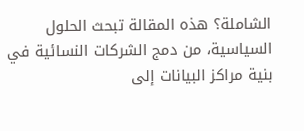الشاملة؟ هذه المقالة تبحث الحلول السياسية، من دمج الشركات النسائية في بنية مراكز البيانات إلى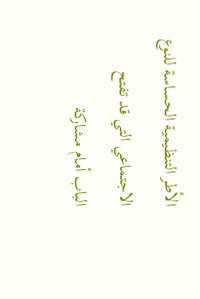الأطر التنظيمية الحساسة للنوع الاجتماعي التي قد تفتح الباب أمام مشاركة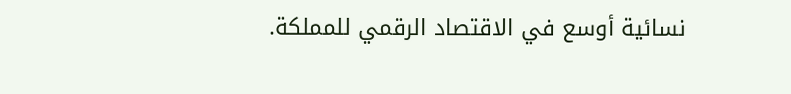نسائية أوسع في الاقتصاد الرقمي للمملكة.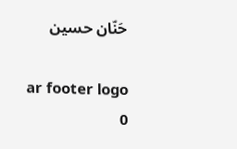حَنّان حسين

ar footer logo
0